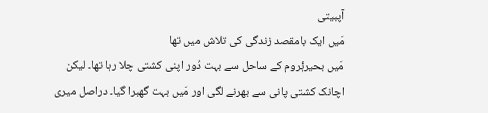آپبیتی
مَیں ایک بامقصد زندگی کی تلاش میں تھا
مَیں بحیرۂروم کے ساحل سے بہت دُور اپنی کشتی چلا رہا تھا۔ لیکن اچانک کشتی پانی سے بھرنے لگی اور مَیں بہت گھبرا گیا۔ دراصل میری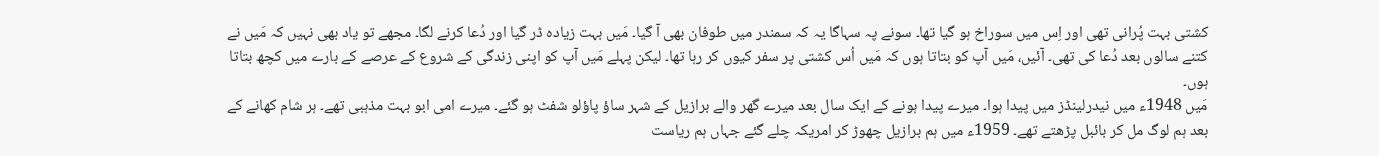کشتی بہت پُرانی تھی اور اِس میں سوراخ ہو گیا تھا۔ سونے پہ سہاگا یہ کہ سمندر میں طوفان بھی آ گیا۔ مَیں بہت زیادہ ڈر گیا اور دُعا کرنے لگا۔ مجھے تو یاد بھی نہیں کہ مَیں نے کتنے سالوں بعد دُعا کی تھی۔ آئیں، مَیں آپ کو بتاتا ہوں کہ مَیں اُس کشتی پر سفر کیوں کر رہا تھا۔ لیکن پہلے مَیں آپ کو اپنی زندگی کے شروع کے عرصے کے بارے میں کچھ بتاتا ہوں۔
مَیں 1948ء میں نیدرلینڈز میں پیدا ہوا۔ میرے پیدا ہونے کے ایک سال بعد میرے گھر والے برازیل کے شہر ساؤ پاؤلو شفٹ ہو گئے۔ میرے امی ابو بہت مذہبی تھے۔ ہر شام کھانے کے بعد ہم لوگ مل کر بائبل پڑھتے تھے۔ 1959ء میں ہم برازیل چھوڑ کر امریکہ چلے گئے جہاں ہم ریاست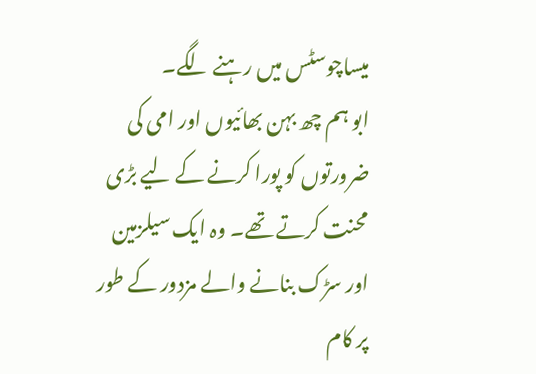میساچوسٹس میں رہنے لگے۔
ابو ہم چھ بہن بھائیوں اور امی کی ضرورتوں کو پورا کرنے کے لیے بڑی محنت کرتے تھے۔ وہ ایک سیلزمین اور سڑک بنانے والے مزدور کے طور پر کام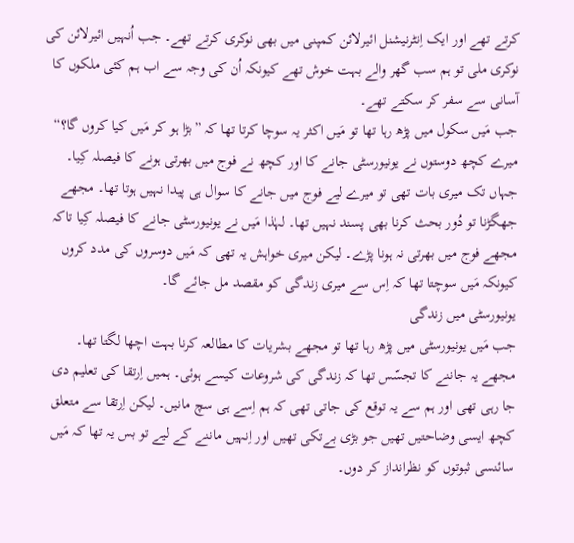کرتے تھے اور ایک اِنٹرنیشنل ائیرلائن کمپنی میں بھی نوکری کرتے تھے۔ جب اُنہیں ائیرلائن کی نوکری ملی تو ہم سب گھر والے بہت خوش تھے کیونکہ اُن کی وجہ سے اب ہم کئی ملکوں کا آسانی سے سفر کر سکتے تھے۔
جب مَیں سکول میں پڑھ رہا تھا تو مَیں اکثر یہ سوچا کرتا تھا کہ ”بڑا ہو کر مَیں کیا کروں گا؟“ میرے کچھ دوستوں نے یونیورسٹی جانے کا اور کچھ نے فوج میں بھرتی ہونے کا فیصلہ کِیا۔ جہاں تک میری بات تھی تو میرے لیے فوج میں جانے کا سوال ہی پیدا نہیں ہوتا تھا۔ مجھے جھگڑنا تو دُور بحث کرنا بھی پسند نہیں تھا۔ لہٰذا مَیں نے یونیورسٹی جانے کا فیصلہ کِیا تاکہ مجھے فوج میں بھرتی نہ ہونا پڑے۔ لیکن میری خواہش یہ تھی کہ مَیں دوسروں کی مدد کروں کیونکہ مَیں سوچتا تھا کہ اِس سے میری زندگی کو مقصد مل جائے گا۔
یونیورسٹی میں زندگی
جب مَیں یونیورسٹی میں پڑھ رہا تھا تو مجھے بشریات کا مطالعہ کرنا بہت اچھا لگتا تھا۔ مجھے یہ جاننے کا تجسّس تھا کہ زندگی کی شروعات کیسے ہوئی۔ ہمیں اِرتقا کی تعلیم دی جا رہی تھی اور ہم سے یہ توقع کی جاتی تھی کہ ہم اِسے ہی سچ مانیں۔ لیکن اِرتقا سے متعلق کچھ ایسی وضاحتیں تھیں جو بڑی بےتکی تھیں اور اِنہیں ماننے کے لیے تو بس یہ تھا کہ مَیں سائنسی ثبوتوں کو نظرانداز کر دوں۔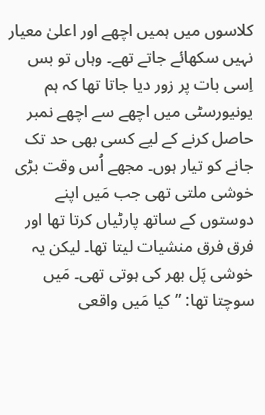کلاسوں میں ہمیں اچھے اور اعلیٰ معیار نہیں سکھائے جاتے تھے۔ وہاں تو بس اِسی بات پر زور دیا جاتا تھا کہ ہم یونیورسٹی میں اچھے سے اچھے نمبر حاصل کرنے کے لیے کسی بھی حد تک جانے کو تیار ہوں۔ مجھے اُس وقت بڑی خوشی ملتی تھی جب مَیں اپنے دوستوں کے ساتھ پارٹیاں کرتا تھا اور فرق فرق منشیات لیتا تھا۔ لیکن یہ خوشی پَل بھر کی ہوتی تھی۔ مَیں سوچتا تھا: ”کیا مَیں واقعی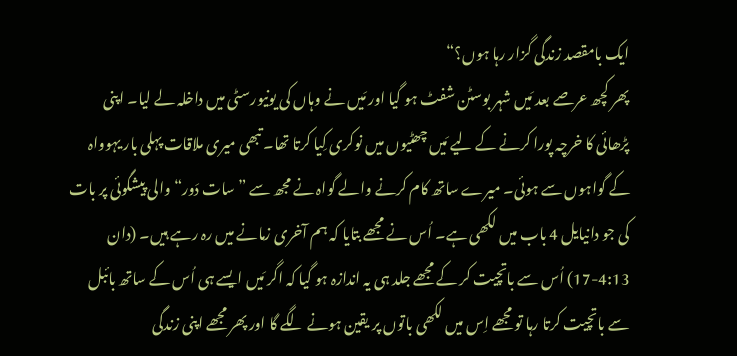ایک بامقصد زندگی گزار رہا ہوں؟“
پھر کچھ عرصے بعد مَیں شہر بوسٹن شفٹ ہو گیا اور مَیں نے وہاں کی یونیورسٹی میں داخلہ لے لیا۔ اپنی پڑھائی کا خرچہ پورا کرنے کے لیے مَیں چھٹیوں میں نوکری کِیا کرتا تھا۔ تبھی میری ملاقات پہلی بار یہوواہ کے گواہوں سے ہوئی۔ میرے ساتھ کام کرنے والے گواہ نے مجھ سے ”سات دَور“ والی پیشگوئی پر بات کی جو دانیایل 4 باب میں لکھی ہے۔ اُس نے مجھے بتایا کہ ہم آخری زمانے میں رہ رہے ہیں۔ (دان 4:13-17) اُس سے باتچیت کر کے مجھے جلد ہی یہ اندازہ ہو گیا کہ اگر مَیں ایسے ہی اُس کے ساتھ بائبل سے باتچیت کرتا رہا تو مجھے اِس میں لکھی باتوں پر یقین ہونے لگے گا اور پھر مجھے اپنی زندگی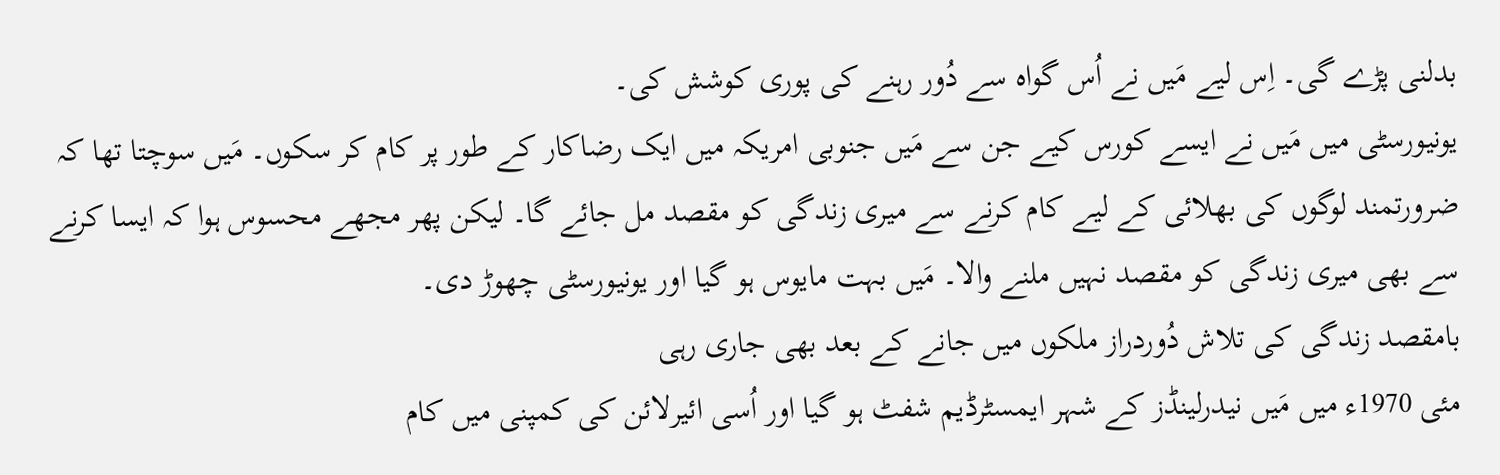بدلنی پڑے گی۔ اِس لیے مَیں نے اُس گواہ سے دُور رہنے کی پوری کوشش کی۔
یونیورسٹی میں مَیں نے ایسے کورس کیے جن سے مَیں جنوبی امریکہ میں ایک رضاکار کے طور پر کام کر سکوں۔ مَیں سوچتا تھا کہ ضرورتمند لوگوں کی بھلائی کے لیے کام کرنے سے میری زندگی کو مقصد مل جائے گا۔ لیکن پھر مجھے محسوس ہوا کہ ایسا کرنے سے بھی میری زندگی کو مقصد نہیں ملنے والا۔ مَیں بہت مایوس ہو گیا اور یونیورسٹی چھوڑ دی۔
بامقصد زندگی کی تلاش دُوردراز ملکوں میں جانے کے بعد بھی جاری رہی
مئی 1970ء میں مَیں نیدرلینڈز کے شہر ایمسٹرڈیم شفٹ ہو گیا اور اُسی ائیرلائن کی کمپنی میں کام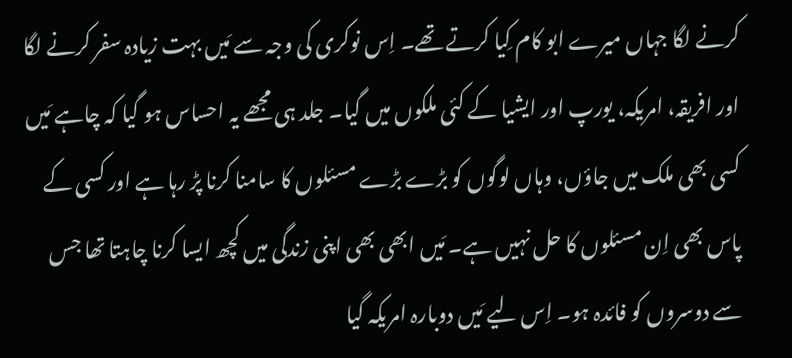کرنے لگا جہاں میرے ابو کام کِیا کرتے تھے۔ اِس نوکری کی وجہ سے مَیں بہت زیادہ سفر کرنے لگا اور افریقہ، امریکہ، یورپ اور ایشیا کے کئی ملکوں میں گیا۔ جلد ہی مجھے یہ احساس ہو گیا کہ چاہے مَیں کسی بھی ملک میں جاؤں، وہاں لوگوں کو بڑے بڑے مسئلوں کا سامنا کرنا پڑ رہا ہے اور کسی کے پاس بھی اِن مسئلوں کا حل نہیں ہے۔ مَیں ابھی بھی اپنی زندگی میں کچھ ایسا کرنا چاہتا تھا جس سے دوسروں کو فائدہ ہو۔ اِس لیے مَیں دوبارہ امریکہ گیا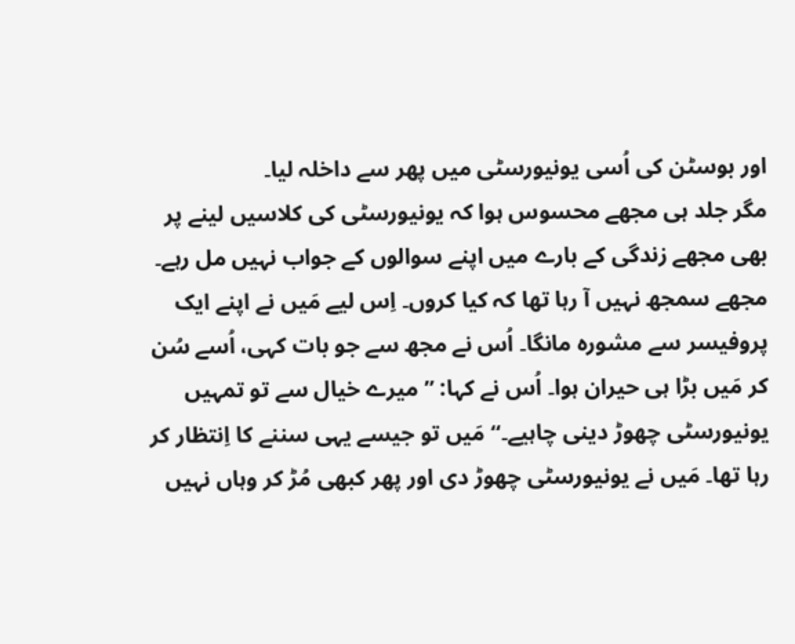اور بوسٹن کی اُسی یونیورسٹی میں پھر سے داخلہ لیا۔
مگر جلد ہی مجھے محسوس ہوا کہ یونیورسٹی کی کلاسیں لینے پر بھی مجھے زندگی کے بارے میں اپنے سوالوں کے جواب نہیں مل رہے۔ مجھے سمجھ نہیں آ رہا تھا کہ کیا کروں۔ اِس لیے مَیں نے اپنے ایک پروفیسر سے مشورہ مانگا۔ اُس نے مجھ سے جو بات کہی، اُسے سُن کر مَیں بڑا ہی حیران ہوا۔ اُس نے کہا: ”میرے خیال سے تو تمہیں یونیورسٹی چھوڑ دینی چاہیے۔“ مَیں تو جیسے یہی سننے کا اِنتظار کر رہا تھا۔ مَیں نے یونیورسٹی چھوڑ دی اور پھر کبھی مُڑ کر وہاں نہیں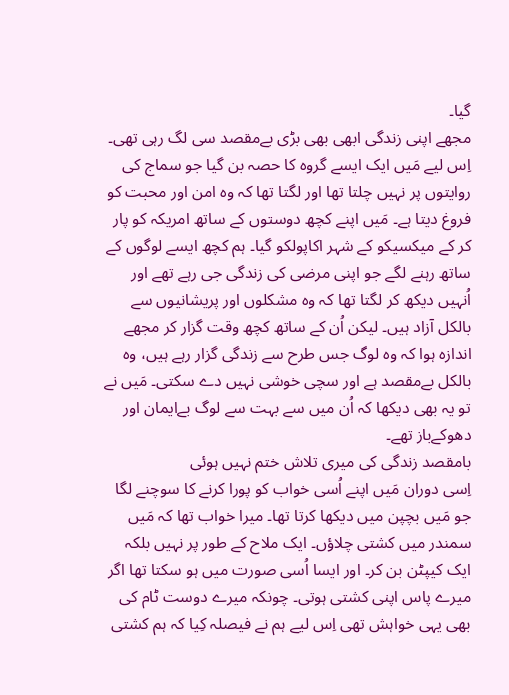گیا۔
مجھے اپنی زندگی ابھی بھی بڑی بےمقصد سی لگ رہی تھی۔ اِس لیے مَیں ایک ایسے گروہ کا حصہ بن گیا جو سماج کی روایتوں پر نہیں چلتا تھا اور لگتا تھا کہ وہ امن اور محبت کو فروغ دیتا ہے۔ مَیں اپنے کچھ دوستوں کے ساتھ امریکہ کو پار کر کے میکسیکو کے شہر اکاپولکو گیا۔ ہم کچھ ایسے لوگوں کے ساتھ رہنے لگے جو اپنی مرضی کی زندگی جی رہے تھے اور اُنہیں دیکھ کر لگتا تھا کہ وہ مشکلوں اور پریشانیوں سے بالکل آزاد ہیں۔ لیکن اُن کے ساتھ کچھ وقت گزار کر مجھے اندازہ ہوا کہ وہ لوگ جس طرح سے زندگی گزار رہے ہیں، وہ بالکل بےمقصد ہے اور سچی خوشی نہیں دے سکتی۔ مَیں نے تو یہ بھی دیکھا کہ اُن میں سے بہت سے لوگ بےایمان اور دھوکےباز تھے۔
بامقصد زندگی کی میری تلاش ختم نہیں ہوئی
اِسی دوران مَیں اپنے اُسی خواب کو پورا کرنے کا سوچنے لگا جو مَیں بچپن میں دیکھا کرتا تھا۔ میرا خواب تھا کہ مَیں سمندر میں کشتی چلاؤں۔ ایک ملاح کے طور پر نہیں بلکہ ایک کیپٹن بن کر۔ اور ایسا اُسی صورت میں ہو سکتا تھا اگر میرے پاس اپنی کشتی ہوتی۔ چونکہ میرے دوست ٹام کی بھی یہی خواہش تھی اِس لیے ہم نے فیصلہ کِیا کہ ہم کشتی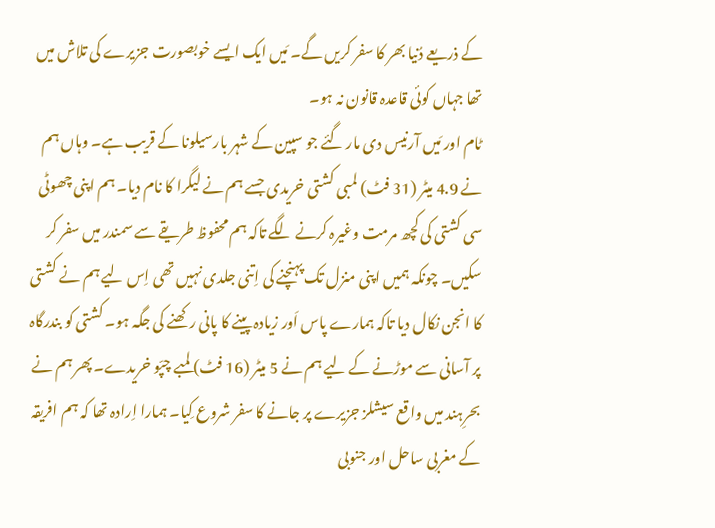کے ذریعے دُنیا بھر کا سفر کریں گے۔ مَیں ایک ایسے خوبصورت جزیرے کی تلاش میں تھا جہاں کوئی قاعدہ قانون نہ ہو۔
ٹام اور مَیں آرنیس دی مار گئے جو سپین کے شہر بارسیلونا کے قریب ہے۔ وہاں ہم نے 4.9 میٹر (31 فٹ) لمبی کشتی خریدی جسے ہم نے لیگرا کا نام دیا۔ ہم اپنی چھوٹی سی کشتی کی کچھ مرمت وغیرہ کرنے لگے تاکہ ہم محفوظ طریقے سے سمندر میں سفر کر سکیں۔ چونکہ ہمیں اپنی منزل تک پہنچنے کی اِتنی جلدی نہیں تھی اِس لیے ہم نے کشتی کا انجن نکال دیا تاکہ ہمارے پاس اَور زیادہ پینے کا پانی رکھنے کی جگہ ہو۔ کشتی کو بندرگاہ پر آسانی سے موڑنے کے لیے ہم نے 5 میٹر (16 فٹ) لمبے چپّو خریدے۔ پھر ہم نے بحرِہند میں واقع سیشلز جزیرے پر جانے کا سفر شروع کِیا۔ ہمارا اِرادہ تھا کہ ہم افریقہ کے مغربی ساحل اور جنوبی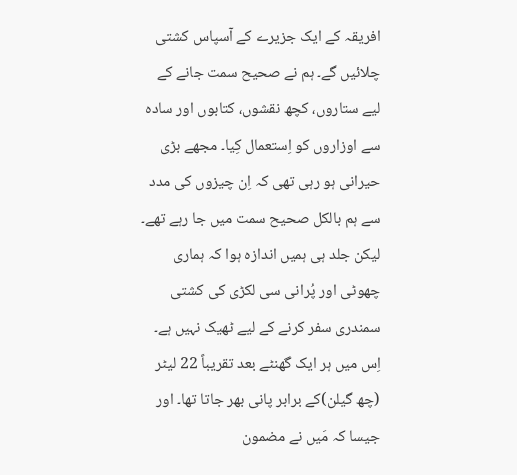افریقہ کے ایک جزیرے کے آسپاس کشتی چلائیں گے۔ ہم نے صحیح سمت جانے کے لیے ستاروں، کچھ نقشوں، کتابوں اور سادہ سے اوزاروں کو اِستعمال کِیا۔ مجھے بڑی حیرانی ہو رہی تھی کہ اِن چیزوں کی مدد سے ہم بالکل صحیح سمت میں جا رہے تھے۔
لیکن جلد ہی ہمیں اندازہ ہوا کہ ہماری چھوٹی اور پُرانی سی لکڑی کی کشتی سمندری سفر کرنے کے لیے ٹھیک نہیں ہے۔ اِس میں ہر ایک گھنٹے بعد تقریباً 22 لیٹر (چھ گیلن)کے برابر پانی بھر جاتا تھا۔ اور جیسا کہ مَیں نے مضمون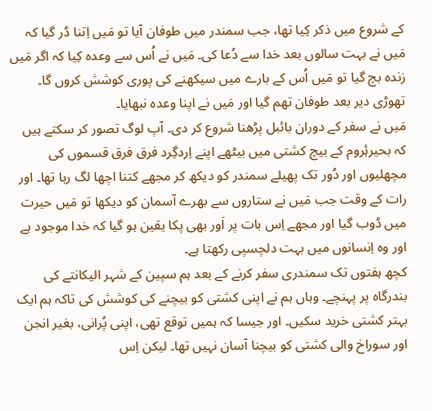کے شروع میں ذکر کِیا تھا، جب سمندر میں طوفان آیا تو مَیں اِتنا ڈر گیا کہ مَیں نے بہت سالوں بعد خدا سے دُعا کی۔ مَیں نے اُس سے وعدہ کِیا کہ اگر مَیں زندہ بچ گیا تو مَیں اُس کے بارے میں سیکھنے کی پوری کوشش کروں گا۔ تھوڑی دیر بعد طوفان تھم گیا اور مَیں نے اپنا وعدہ نبھایا۔
مَیں نے سفر کے دوران بائبل پڑھنا شروع کر دی۔ آپ لوگ تصور کر سکتے ہیں کہ بحیرۂروم کے بیچ کشتی میں بیٹھے اپنے اِردگِرد فرق فرق قسموں کی مچھلیوں اور دُور تک پھیلے سمندر کو دیکھ کر مجھے کتنا اچھا لگ رہا تھا۔ اور رات کے وقت جب مَیں نے ستاروں سے بھرے آسمان کو دیکھا تو مَیں حیرت میں ڈوب گیا اور مجھے اِس بات پر اَور بھی پکا یقین ہو گیا کہ خدا موجود ہے اور وہ اِنسانوں میں بہت دلچسپی رکھتا ہے۔
کچھ ہفتوں تک سمندری سفر کرنے کے بعد ہم سپین کے شہر الیکانتے کی بندرگاہ پر پہنچے۔ وہاں ہم نے اپنی کشتی کو بیچنے کی کوشش کی تاکہ ہم ایک بہتر کشتی خرید سکیں۔ اور جیسا کہ ہمیں توقع تھی، اپنی پُرانی، بغیر انجن اور سوراخ والی کشتی کو بیچنا آسان نہیں تھا۔ لیکن اِس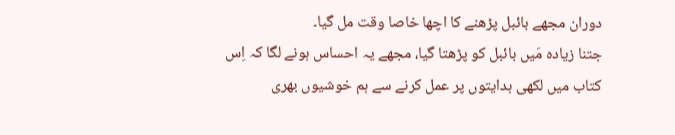دوران مجھے بائبل پڑھنے کا اچھا خاصا وقت مل گیا۔
جتنا زیادہ مَیں بائبل کو پڑھتا گیا، مجھے یہ احساس ہونے لگا کہ اِس کتاب میں لکھی ہدایتوں پر عمل کرنے سے ہم خوشیوں بھری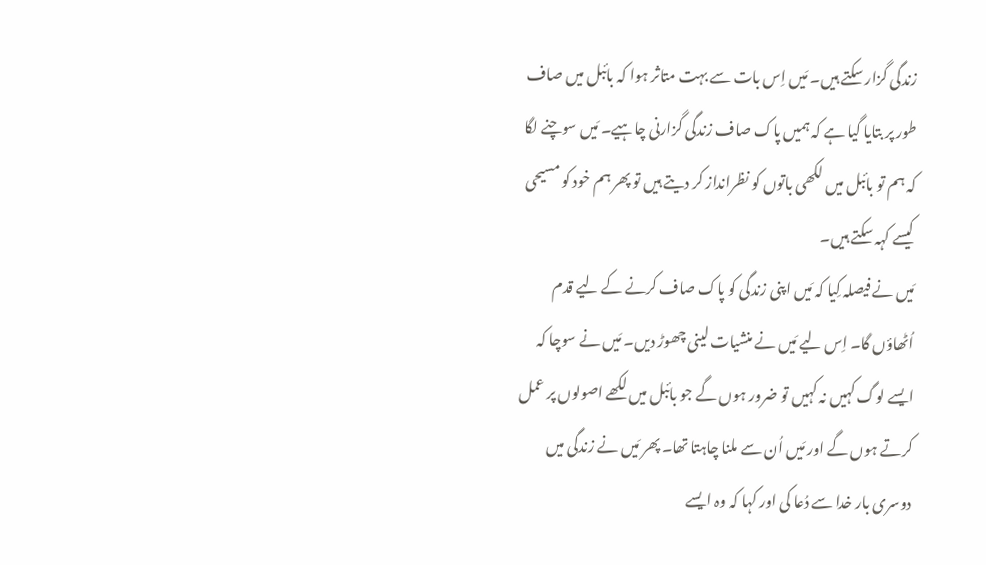زندگی گزار سکتے ہیں۔ مَیں اِس بات سے بہت متاثر ہوا کہ بائبل میں صاف طور پر بتایا گیا ہے کہ ہمیں پاک صاف زندگی گزارنی چاہیے۔ مَیں سوچنے لگا کہ ہم تو بائبل میں لکھی باتوں کو نظرانداز کر دیتے ہیں تو پھر ہم خود کو مسیحی کیسے کہہ سکتے ہیں۔
مَیں نے فیصلہ کِیا کہ مَیں اپنی زندگی کو پاک صاف کرنے کے لیے قدم اُٹھاؤں گا۔ اِس لیے مَیں نے منشیات لینی چھوڑ دیں۔ مَیں نے سوچا کہ ایسے لوگ کہیں نہ کہیں تو ضرور ہوں گے جو بائبل میں لکھے اصولوں پر عمل کرتے ہوں گے اور مَیں اُن سے ملنا چاہتا تھا۔ پھر مَیں نے زندگی میں دوسری بار خدا سے دُعا کی اور کہا کہ وہ ایسے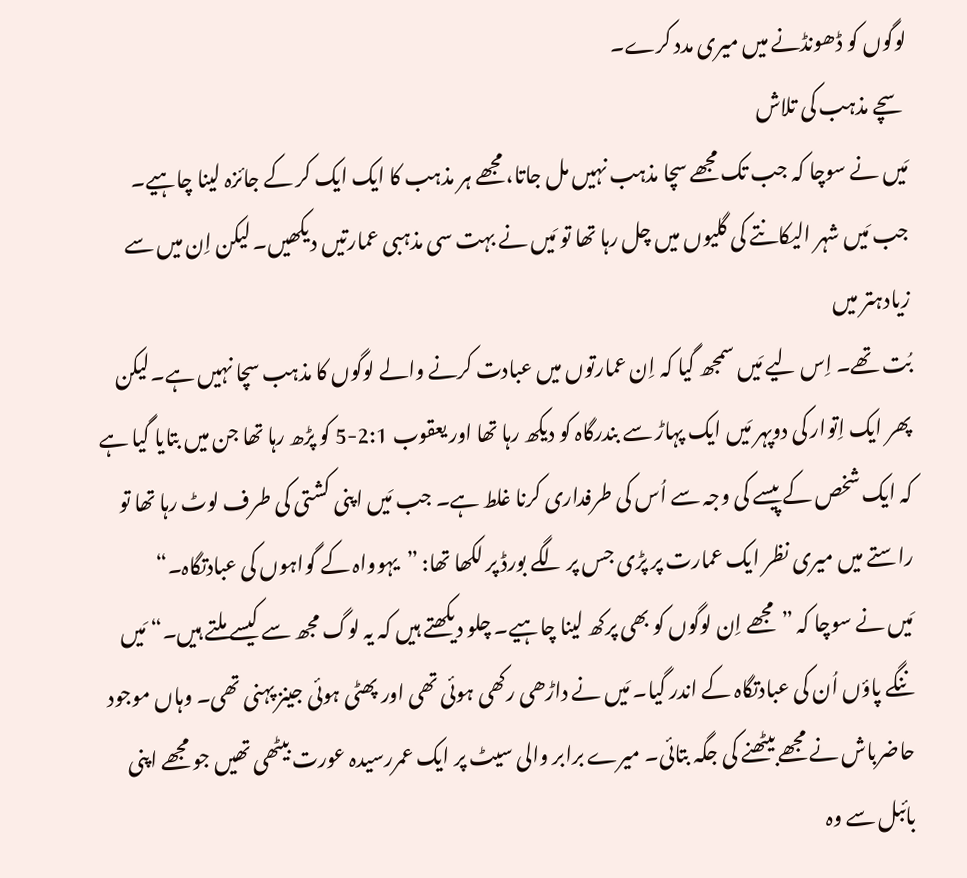لوگوں کو ڈھونڈنے میں میری مدد کرے۔
سچے مذہب کی تلاش
مَیں نے سوچا کہ جب تک مجھے سچا مذہب نہیں مل جاتا، مجھے ہر مذہب کا ایک ایک کر کے جائزہ لینا چاہیے۔ جب مَیں شہر الیکانتے کی گلیوں میں چل رہا تھا تو مَیں نے بہت سی مذہبی عمارتیں دیکھیں۔ لیکن اِن میں سے زیادہتر میں
بُت تھے۔ اِس لیے مَیں سمجھ گیا کہ اِن عمارتوں میں عبادت کرنے والے لوگوں کا مذہب سچا نہیں ہے۔لیکن پھر ایک اِتوار کی دوپہر مَیں ایک پہاڑ سے بندرگاہ کو دیکھ رہا تھا اور یعقوب 2:1-5 کو پڑھ رہا تھا جن میں بتایا گیا ہے کہ ایک شخص کے پیسے کی وجہ سے اُس کی طرفداری کرنا غلط ہے۔ جب مَیں اپنی کشتی کی طرف لوٹ رہا تھا تو راستے میں میری نظر ایک عمارت پر پڑی جس پر لگے بورڈ پر لکھا تھا: ”یہوواہ کے گواہوں کی عبادتگاہ۔“
مَیں نے سوچا کہ ”مجھے اِن لوگوں کو بھی پرکھ لینا چاہیے۔ چلو دیکھتے ہیں کہ یہ لوگ مجھ سے کیسے ملتے ہیں۔“ مَیں ننگے پاؤں اُن کی عبادتگاہ کے اندر گیا۔ مَیں نے داڑھی رکھی ہوئی تھی اور پھٹی ہوئی جینز پہنی تھی۔ وہاں موجود حاضرباش نے مجھے بیٹھنے کی جگہ بتائی۔ میرے برابر والی سیٹ پر ایک عمررسیدہ عورت بیٹھی تھیں جو مجھے اپنی بائبل سے وہ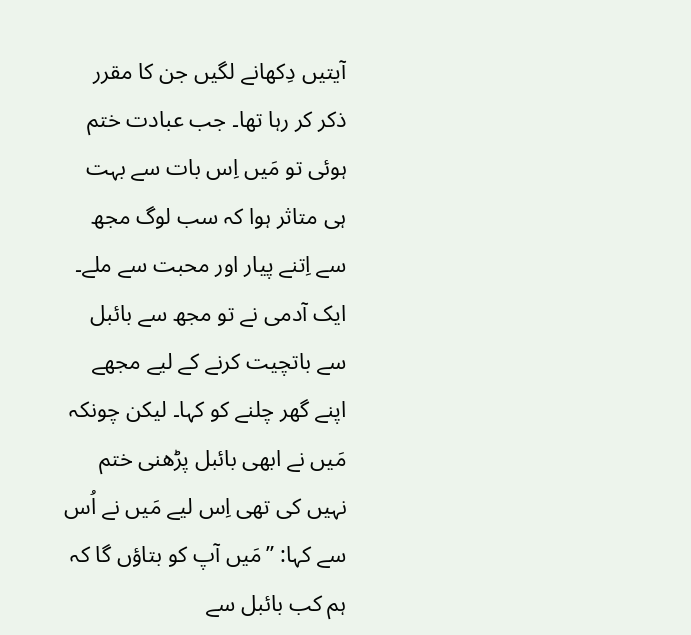آیتیں دِکھانے لگیں جن کا مقرر ذکر کر رہا تھا۔ جب عبادت ختم ہوئی تو مَیں اِس بات سے بہت ہی متاثر ہوا کہ سب لوگ مجھ سے اِتنے پیار اور محبت سے ملے۔ ایک آدمی نے تو مجھ سے بائبل سے باتچیت کرنے کے لیے مجھے اپنے گھر چلنے کو کہا۔ لیکن چونکہ مَیں نے ابھی بائبل پڑھنی ختم نہیں کی تھی اِس لیے مَیں نے اُس سے کہا: ”مَیں آپ کو بتاؤں گا کہ ہم کب بائبل سے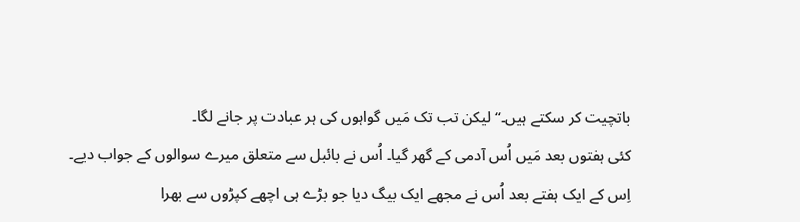باتچیت کر سکتے ہیں۔“ لیکن تب تک مَیں گواہوں کی ہر عبادت پر جانے لگا۔
کئی ہفتوں بعد مَیں اُس آدمی کے گھر گیا۔ اُس نے بائبل سے متعلق میرے سوالوں کے جواب دیے۔ اِس کے ایک ہفتے بعد اُس نے مجھے ایک بیگ دیا جو بڑے ہی اچھے کپڑوں سے بھرا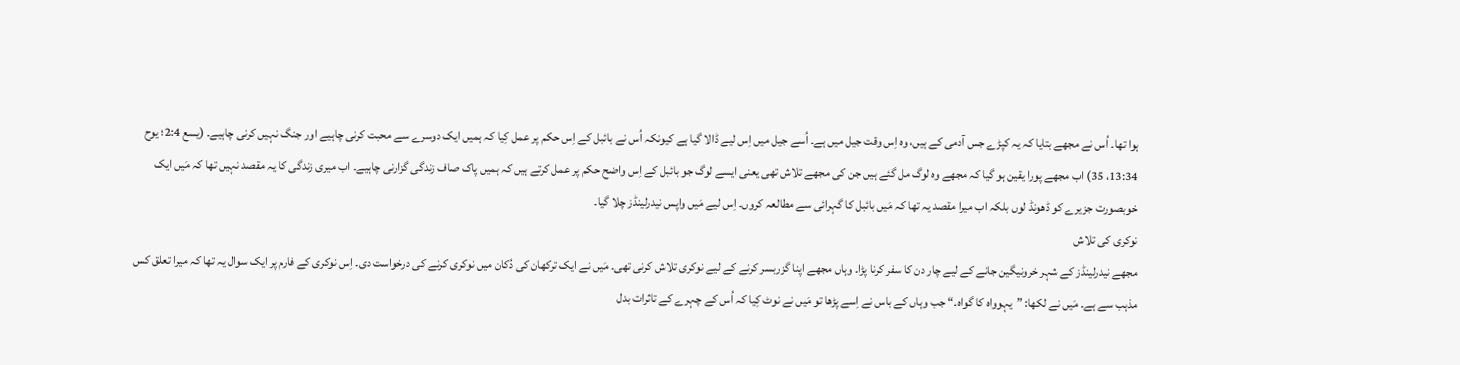ہوا تھا۔ اُس نے مجھے بتایا کہ یہ کپڑے جس آدمی کے ہیں، وہ اِس وقت جیل میں ہے۔ اُسے جیل میں اِس لیے ڈالا گیا ہے کیونکہ اُس نے بائبل کے اِس حکم پر عمل کِیا کہ ہمیں ایک دوسرے سے محبت کرنی چاہیے اور جنگ نہیں کرنی چاہیے۔ (یسع 2:4؛ یوح 13:34، 35) اب مجھے پورا یقین ہو گیا کہ مجھے وہ لوگ مل گئے ہیں جن کی مجھے تلاش تھی یعنی ایسے لوگ جو بائبل کے اِس واضح حکم پر عمل کرتے ہیں کہ ہمیں پاک صاف زندگی گزارنی چاہیے۔ اب میری زندگی کا یہ مقصد نہیں تھا کہ مَیں ایک خوبصورت جزیرے کو ڈھونڈ لوں بلکہ اب میرا مقصد یہ تھا کہ مَیں بائبل کا گہرائی سے مطالعہ کروں۔ اِس لیے مَیں واپس نیدرلینڈز چلا گیا۔
نوکری کی تلاش
مجھے نیدرلینڈز کے شہر خرونیگین جانے کے لیے چار دن کا سفر کرنا پڑا۔ وہاں مجھے اپنا گزربسر کرنے کے لیے نوکری تلاش کرنی تھی۔ مَیں نے ایک ترکھان کی دُکان میں نوکری کرنے کی درخواست دی۔ اِس نوکری کے فارم پر ایک سوال یہ تھا کہ میرا تعلق کس مذہب سے ہے۔ مَیں نے لکھا: ”یہوواہ کا گواہ۔“ جب وہاں کے باس نے اِسے پڑھا تو مَیں نے نوٹ کِیا کہ اُس کے چہرے کے تاثرات بدل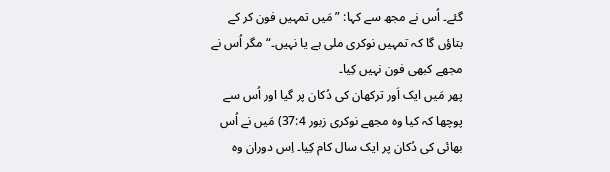گئے۔ اُس نے مجھ سے کہا: ”مَیں تمہیں فون کر کے بتاؤں گا کہ تمہیں نوکری ملی ہے یا نہیں۔“ مگر اُس نے مجھے کبھی فون نہیں کِیا۔
پھر مَیں ایک اَور ترکھان کی دُکان پر گیا اور اُس سے پوچھا کہ کیا وہ مجھے نوکری زبور 37:4) مَیں نے اُس بھائی کی دُکان پر ایک سال کام کِیا۔ اِس دوران وہ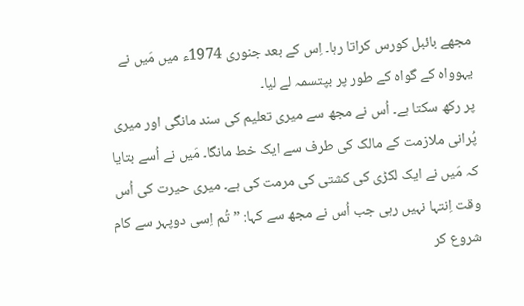مجھے بائبل کورس کراتا رہا۔ اِس کے بعد جنوری 1974ء میں مَیں نے یہوواہ کے گواہ کے طور پر بپتسمہ لے لیا۔
پر رکھ سکتا ہے۔ اُس نے مجھ سے میری تعلیم کی سند مانگی اور میری پُرانی ملازمت کے مالک کی طرف سے ایک خط مانگا۔ مَیں نے اُسے بتایا کہ مَیں نے ایک لکڑی کی کشتی کی مرمت کی ہے۔ میری حیرت کی اُس وقت اِنتہا نہیں رہی جب اُس نے مجھ سے کہا: ”تُم اِسی دوپہر سے کام شروع کر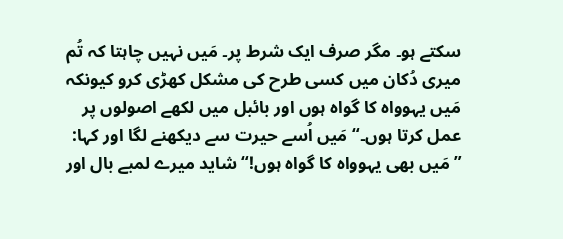سکتے ہو۔ مگر صرف ایک شرط پر۔ مَیں نہیں چاہتا کہ تُم میری دُکان میں کسی طرح کی مشکل کھڑی کرو کیونکہ مَیں یہوواہ کا گواہ ہوں اور بائبل میں لکھے اصولوں پر عمل کرتا ہوں۔“ مَیں اُسے حیرت سے دیکھنے لگا اور کہا: ”مَیں بھی یہوواہ کا گواہ ہوں!“ شاید میرے لمبے بال اور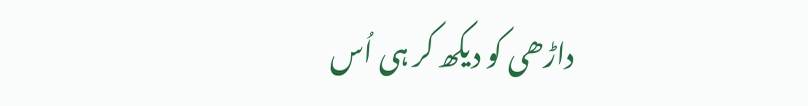داڑھی کو دیکھ کر ہی اُس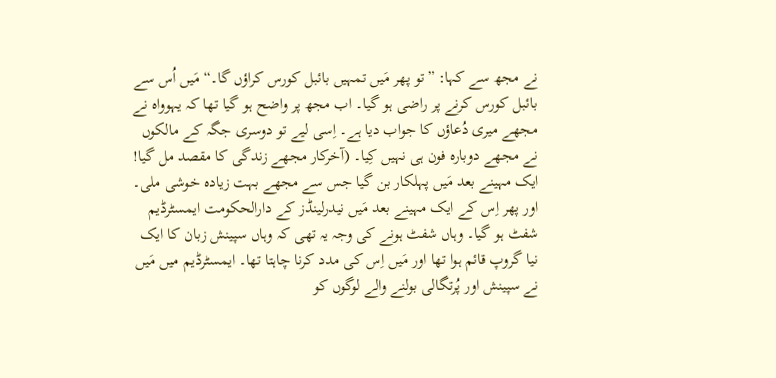نے مجھ سے کہا: ”تو پھر مَیں تمہیں بائبل کورس کراؤں گا۔“ مَیں اُس سے بائبل کورس کرنے پر راضی ہو گیا۔ اب مجھ پر واضح ہو گیا تھا کہ یہوواہ نے مجھے میری دُعاؤں کا جواب دیا ہے۔ اِسی لیے تو دوسری جگہ کے مالکوں نے مجھے دوبارہ فون ہی نہیں کِیا۔ (آخرکار مجھے زندگی کا مقصد مل گیا!
ایک مہینے بعد مَیں پہلکار بن گیا جس سے مجھے بہت زیادہ خوشی ملی۔ اور پھر اِس کے ایک مہینے بعد مَیں نیدرلینڈز کے دارالحکومت ایمسٹرڈیم شفٹ ہو گیا۔ وہاں شفٹ ہونے کی وجہ یہ تھی کہ وہاں سپینش زبان کا ایک نیا گروپ قائم ہوا تھا اور مَیں اِس کی مدد کرنا چاہتا تھا۔ ایمسٹرڈیم میں مَیں نے سپینش اور پُرتگالی بولنے والے لوگوں کو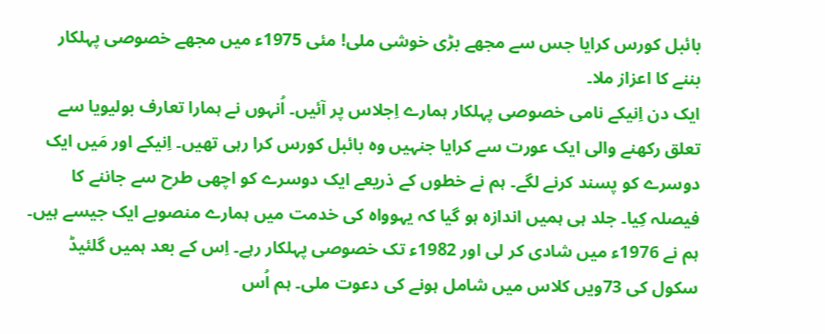بائبل کورس کرایا جس سے مجھے بڑی خوشی ملی! مئی 1975ء میں مجھے خصوصی پہلکار بننے کا اعزاز ملا۔
ایک دن اِنیکے نامی خصوصی پہلکار ہمارے اِجلاس پر آئیں۔ اُنہوں نے ہمارا تعارف بولیویا سے تعلق رکھنے والی ایک عورت سے کرایا جنہیں وہ بائبل کورس کرا رہی تھیں۔ اِنیکے اور مَیں ایک دوسرے کو پسند کرنے لگے۔ ہم نے خطوں کے ذریعے ایک دوسرے کو اچھی طرح سے جاننے کا فیصلہ کِیا۔ جلد ہی ہمیں اندازہ ہو گیا کہ یہوواہ کی خدمت میں ہمارے منصوبے ایک جیسے ہیں۔ ہم نے 1976ء میں شادی کر لی اور 1982ء تک خصوصی پہلکار رہے۔ اِس کے بعد ہمیں گلئیڈ سکول کی 73ویں کلاس میں شامل ہونے کی دعوت ملی۔ ہم اُس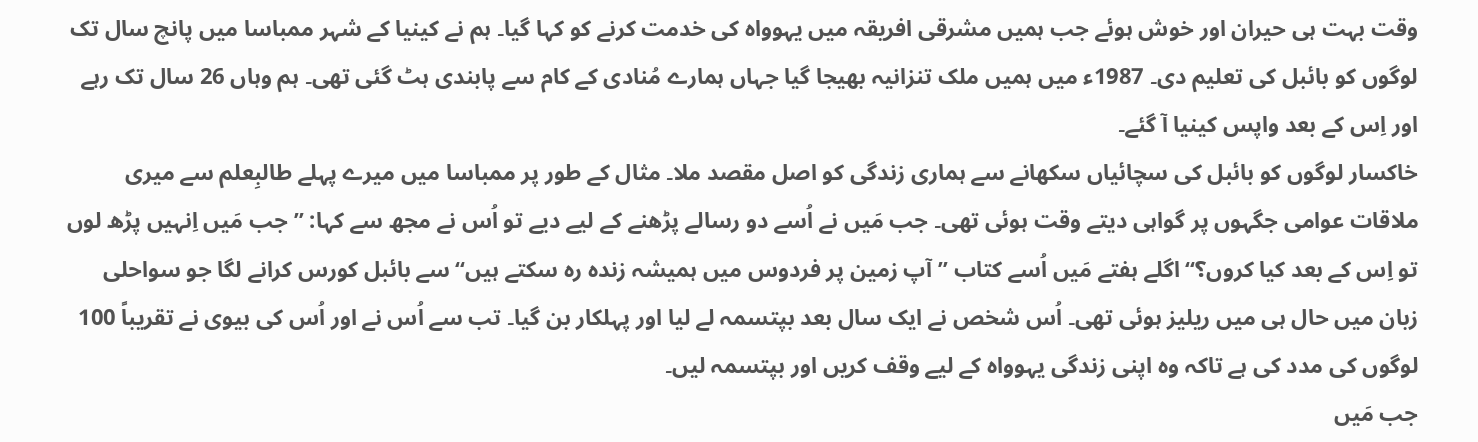وقت بہت ہی حیران اور خوش ہوئے جب ہمیں مشرقی افریقہ میں یہوواہ کی خدمت کرنے کو کہا گیا۔ ہم نے کینیا کے شہر ممباسا میں پانچ سال تک لوگوں کو بائبل کی تعلیم دی۔ 1987ء میں ہمیں ملک تنزانیہ بھیجا گیا جہاں ہمارے مُنادی کے کام سے پابندی ہٹ گئی تھی۔ ہم وہاں 26 سال تک رہے اور اِس کے بعد واپس کینیا آ گئے۔
خاکسار لوگوں کو بائبل کی سچائیاں سکھانے سے ہماری زندگی کو اصل مقصد ملا۔ مثال کے طور پر ممباسا میں میرے پہلے طالبِعلم سے میری ملاقات عوامی جگہوں پر گواہی دیتے وقت ہوئی تھی۔ جب مَیں نے اُسے دو رسالے پڑھنے کے لیے دیے تو اُس نے مجھ سے کہا: ”جب مَیں اِنہیں پڑھ لوں تو اِس کے بعد کیا کروں؟“ اگلے ہفتے مَیں اُسے کتاب ”آپ زمین پر فردوس میں ہمیشہ زندہ رہ سکتے ہیں“ سے بائبل کورس کرانے لگا جو سواحلی زبان میں حال ہی میں ریلیز ہوئی تھی۔ اُس شخص نے ایک سال بعد بپتسمہ لے لیا اور پہلکار بن گیا۔ تب سے اُس نے اور اُس کی بیوی نے تقریباً 100 لوگوں کی مدد کی ہے تاکہ وہ اپنی زندگی یہوواہ کے لیے وقف کریں اور بپتسمہ لیں۔
جب مَیں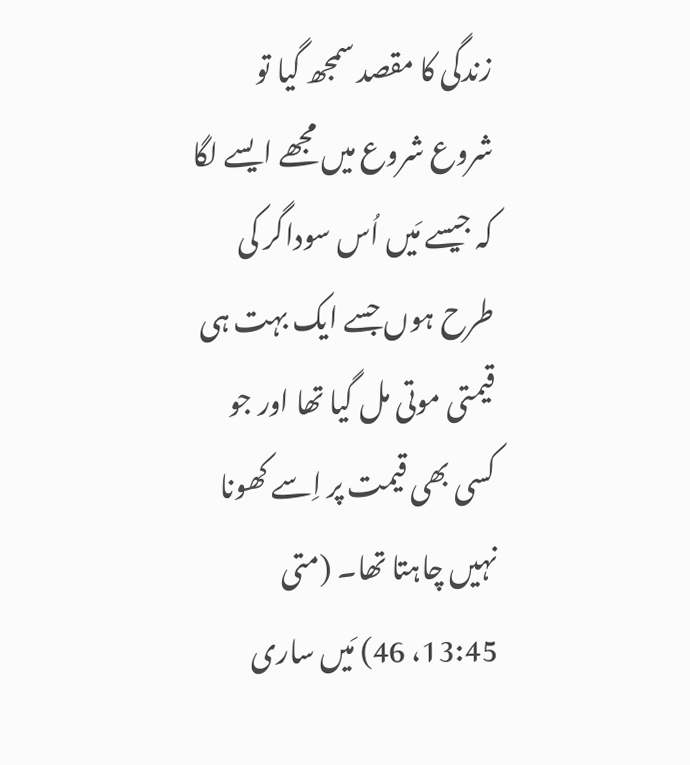زندگی کا مقصد سمجھ گیا تو شروع شروع میں مجھے ایسے لگا کہ جیسے مَیں اُس سوداگر کی طرح ہوں جسے ایک بہت ہی قیمتی موتی مل گیا تھا اور جو کسی بھی قیمت پر اِسے کھونا نہیں چاہتا تھا۔ (متی 13:45، 46) مَیں ساری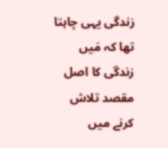زندگی یہی چاہتا تھا کہ مَیں زندگی کا اصل مقصد تلاش کرنے میں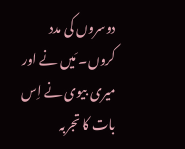دوسروں کی مدد کروں۔ مَیں نے اور میری بیوی نے اِس بات کا تجربہ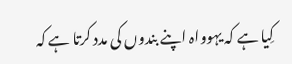کِیا ہے کہ یہوواہ اپنے بندوں کی مدد کرتا ہے کہ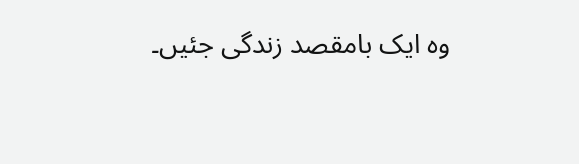وہ ایک بامقصد زندگی جئیں۔